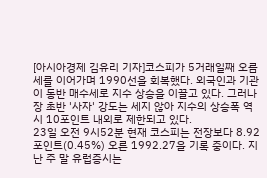[아시아경제 김유리 기자]코스피가 5거래일째 오름세를 이어가며 1990선을 회복했다. 외국인과 기관이 동반 매수세로 지수 상승을 이끌고 있다. 그러나 장 초반 '사자' 강도는 세지 않아 지수의 상승폭 역시 10포인트 내외로 제한되고 있다.
23일 오전 9시52분 현재 코스피는 전장보다 8.92포인트(0.45%) 오른 1992.27을 기록 중이다. 지난 주 말 유럽증시는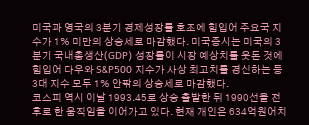미국과 영국의 3분기 경제성장률 호조에 힘입어 주요국 지수가 1% 미만의 상승세로 마감했다. 미국증시는 미국의 3분기 국내총생산(GDP) 성장률이 시장 예상치를 웃돈 것에 힘입어 다우와 S&P500 지수가 사상 최고치를 경신하는 등 3대 지수 모두 1% 안팎의 상승세로 마감했다.
코스피 역시 이날 1993.45로 상승 출발한 뒤 1990선을 전후로 한 움직임을 이어가고 있다. 현재 개인은 634억원어치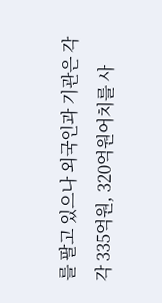를 팔고 있으나 외국인과 기관은 각각 335억원, 320억원어치를 사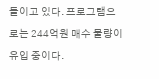들이고 있다. 프로그램으로는 244억원 매수 물량이 유입 중이다.